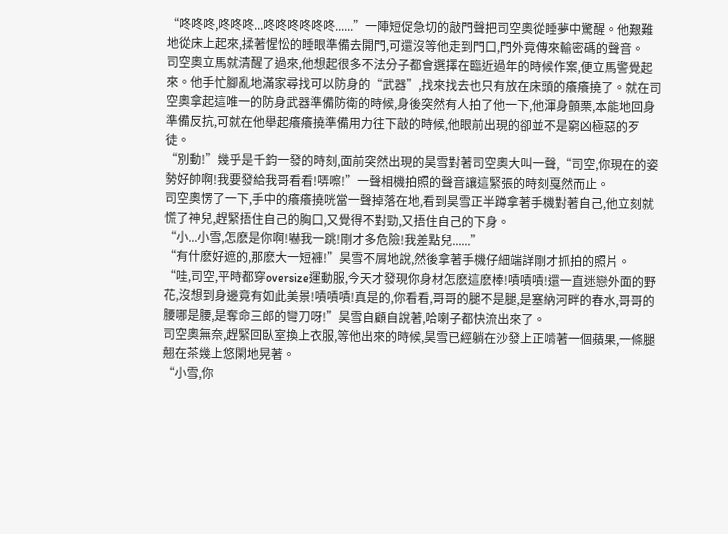“咚咚咚,咚咚咚...咚咚咚咚咚咚......”一陣短促急切的敲門聲把司空奧從睡夢中驚醒。他艱難地從床上起來,揉著惺忪的睡眼準備去開門,可還沒等他走到門口,門外竟傳來輸密碼的聲音。
司空奧立馬就清醒了過來,他想起很多不法分子都會選擇在臨近過年的時候作案,便立馬警覺起來。他手忙腳亂地滿家尋找可以防身的“武器”,找來找去也只有放在床頭的癢癢撓了。就在司空奧拿起這唯一的防身武器準備防衛的時候,身後突然有人拍了他一下,他渾身顫栗,本能地回身準備反抗,可就在他舉起癢癢撓準備用力往下敲的時候,他眼前出現的卻並不是窮凶極惡的歹徒。
“別動!”幾乎是千鈞一發的時刻,面前突然出現的昊雪對著司空奧大叫一聲,“司空,你現在的姿勢好帥啊!我要發給我哥看看!哢嚓!”一聲相機拍照的聲音讓這緊張的時刻戛然而止。
司空奧愣了一下,手中的癢癢撓咣當一聲掉落在地,看到昊雪正半蹲拿著手機對著自己,他立刻就慌了神兒,趕緊捂住自己的胸口,又覺得不對勁,又捂住自己的下身。
“小...小雪,怎麽是你啊!嚇我一跳!剛才多危險!我差點兒......”
“有什麽好遮的,那麽大一短褲!”昊雪不屑地說,然後拿著手機仔細端詳剛才抓拍的照片。
“哇,司空,平時都穿oversize運動服,今天才發現你身材怎麽這麽棒!嘖嘖嘖!還一直迷戀外面的野花,沒想到身邊竟有如此美景!嘖嘖嘖!真是的,你看看,哥哥的腿不是腿,是塞納河畔的春水,哥哥的腰哪是腰,是奪命三郎的彎刀呀!”昊雪自顧自說著,哈喇子都快流出來了。
司空奧無奈,趕緊回臥室換上衣服,等他出來的時候,昊雪已經躺在沙發上正啃著一個蘋果,一條腿翹在茶幾上悠閑地晃著。
“小雪,你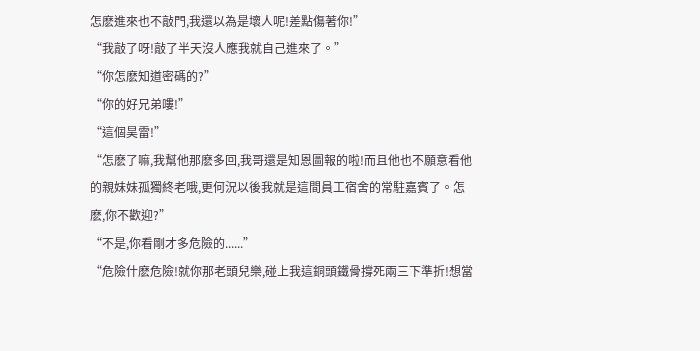怎麽進來也不敲門,我還以為是壞人呢!差點傷著你!”
“我敲了呀!敲了半天沒人應我就自己進來了。”
“你怎麽知道密碼的?”
“你的好兄弟嘍!”
“這個昊雷!”
“怎麽了嘛,我幫他那麽多回,我哥還是知恩圖報的啦!而且他也不願意看他的親妹妹孤獨終老哦,更何況以後我就是這間員工宿舍的常駐嘉賓了。怎麽,你不歡迎?”
“不是,你看剛才多危險的......”
“危險什麽危險!就你那老頭兒樂,碰上我這銅頭鐵骨撐死兩三下準折!想當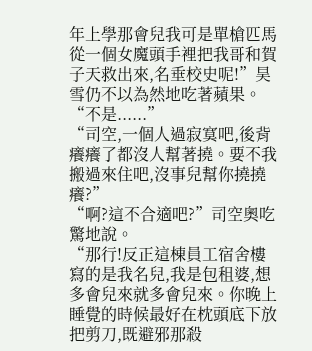年上學那會兒我可是單槍匹馬從一個女魔頭手裡把我哥和賀子天救出來,名垂校史呢!”昊雪仍不以為然地吃著蘋果。
“不是......”
“司空,一個人過寂寞吧,後背癢癢了都沒人幫著撓。要不我搬過來住吧,沒事兒幫你撓撓癢?”
“啊?這不合適吧?”司空奧吃驚地說。
“那行!反正這棟員工宿舍樓寫的是我名兒,我是包租婆,想多會兒來就多會兒來。你晚上睡覺的時候最好在枕頭底下放把剪刀,既避邪那殺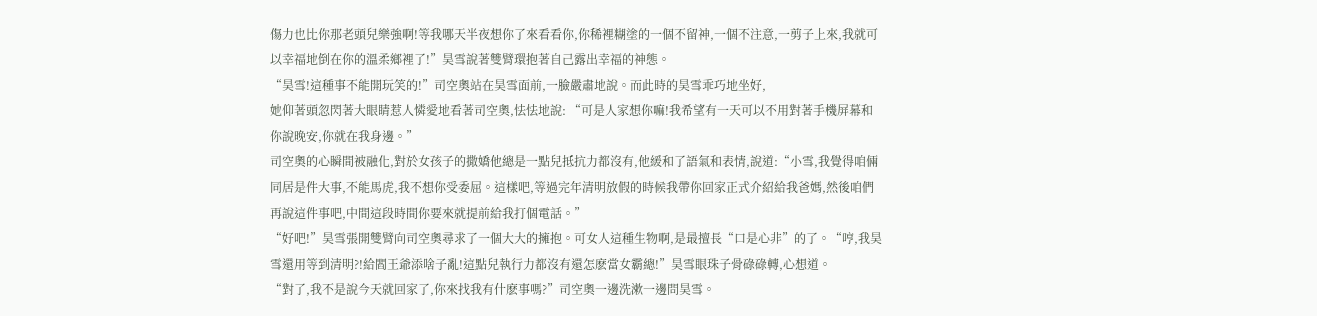傷力也比你那老頭兒樂強啊!等我哪天半夜想你了來看看你,你稀裡糊塗的一個不留神,一個不注意,一剪子上來,我就可以幸福地倒在你的溫柔鄉裡了!”昊雪說著雙臂環抱著自己露出幸福的神態。
“昊雪!這種事不能開玩笑的!”司空奧站在昊雪面前,一臉嚴肅地說。而此時的昊雪乖巧地坐好,
她仰著頭忽閃著大眼睛惹人憐愛地看著司空奧,怯怯地說: “可是人家想你嘛!我希望有一天可以不用對著手機屏幕和你說晚安,你就在我身邊。”
司空奧的心瞬間被融化,對於女孩子的撒嬌他總是一點兒抵抗力都沒有,他緩和了語氣和表情,說道:“小雪,我覺得咱倆同居是件大事,不能馬虎,我不想你受委屈。這樣吧,等過完年清明放假的時候我帶你回家正式介紹給我爸媽,然後咱們再說這件事吧,中間這段時間你要來就提前給我打個電話。”
“好吧!”昊雪張開雙臂向司空奧尋求了一個大大的擁抱。可女人這種生物啊,是最擅長“口是心非”的了。“哼,我昊雪還用等到清明?!給閻王爺添啥子亂!這點兒執行力都沒有還怎麽當女霸總!”昊雪眼珠子骨碌碌轉,心想道。
“對了,我不是說今天就回家了,你來找我有什麽事嗎?”司空奧一邊洗漱一邊問昊雪。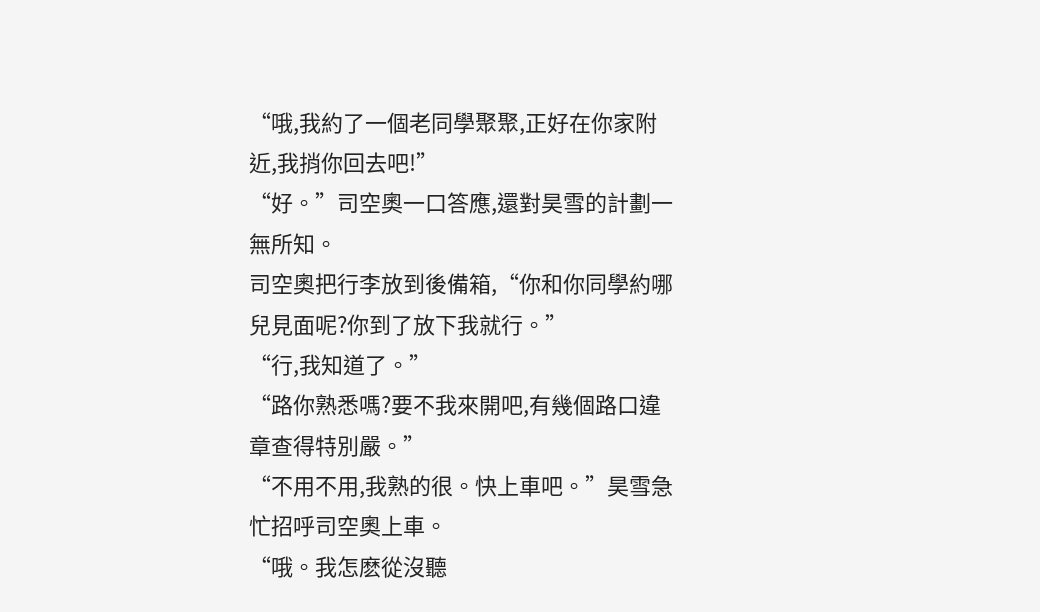“哦,我約了一個老同學聚聚,正好在你家附近,我捎你回去吧!”
“好。”司空奧一口答應,還對昊雪的計劃一無所知。
司空奧把行李放到後備箱,“你和你同學約哪兒見面呢?你到了放下我就行。”
“行,我知道了。”
“路你熟悉嗎?要不我來開吧,有幾個路口違章查得特別嚴。”
“不用不用,我熟的很。快上車吧。”昊雪急忙招呼司空奧上車。
“哦。我怎麽從沒聽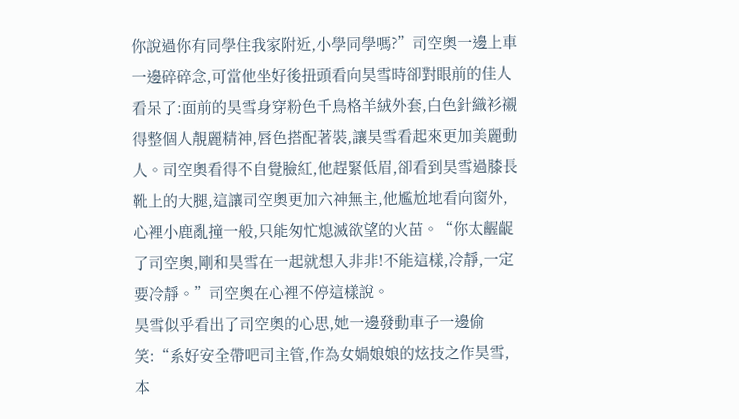你說過你有同學住我家附近,小學同學嗎?”司空奧一邊上車一邊碎碎念,可當他坐好後扭頭看向昊雪時卻對眼前的佳人看呆了:面前的昊雪身穿粉色千鳥格羊絨外套,白色針織衫襯得整個人靚麗精神,唇色搭配著裝,讓昊雪看起來更加美麗動人。司空奧看得不自覺臉紅,他趕緊低眉,卻看到昊雪過膝長靴上的大腿,這讓司空奧更加六神無主,他尷尬地看向窗外,心裡小鹿亂撞一般,只能匆忙熄滅欲望的火苗。“你太齷齪了司空奧,剛和昊雪在一起就想入非非!不能這樣,冷靜,一定要冷靜。”司空奧在心裡不停這樣說。
昊雪似乎看出了司空奧的心思,她一邊發動車子一邊偷笑:“系好安全帶吧司主管,作為女媧娘娘的炫技之作昊雪,本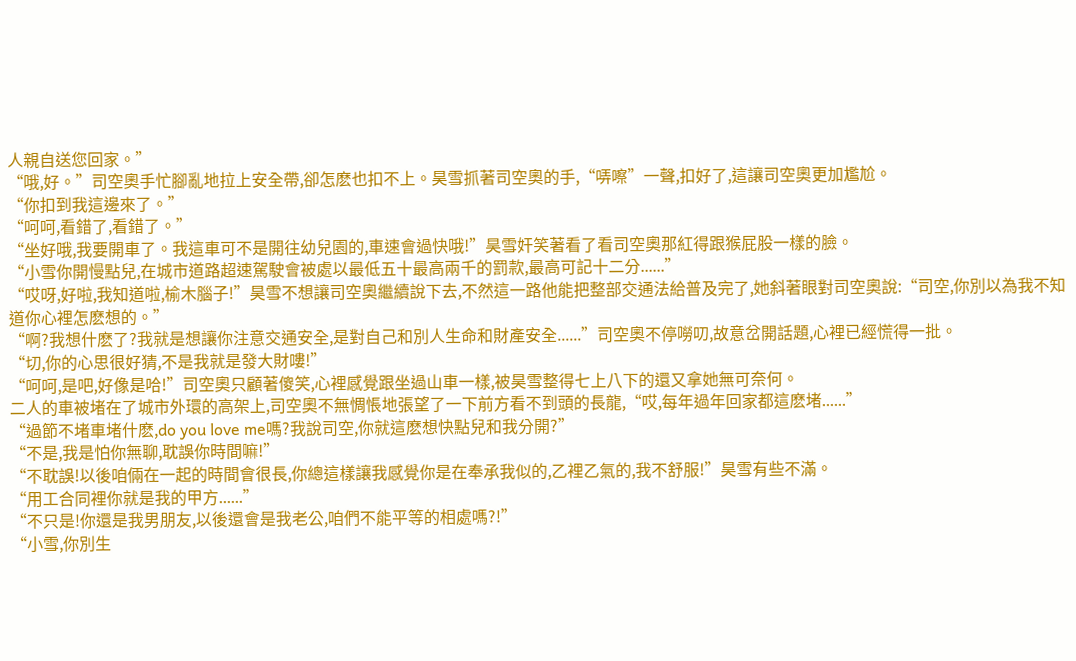人親自送您回家。”
“哦,好。”司空奧手忙腳亂地拉上安全帶,卻怎麽也扣不上。昊雪抓著司空奧的手,“哢嚓”一聲,扣好了,這讓司空奧更加尷尬。
“你扣到我這邊來了。”
“呵呵,看錯了,看錯了。”
“坐好哦,我要開車了。我這車可不是開往幼兒園的,車速會過快哦!”昊雪奸笑著看了看司空奧那紅得跟猴屁股一樣的臉。
“小雪你開慢點兒,在城市道路超速駕駛會被處以最低五十最高兩千的罰款,最高可記十二分......”
“哎呀,好啦,我知道啦,榆木腦子!”昊雪不想讓司空奧繼續說下去,不然這一路他能把整部交通法給普及完了,她斜著眼對司空奧說:“司空,你別以為我不知道你心裡怎麽想的。”
“啊?我想什麽了?我就是想讓你注意交通安全,是對自己和別人生命和財產安全......”司空奧不停嘮叨,故意岔開話題,心裡已經慌得一批。
“切,你的心思很好猜,不是我就是發大財嘍!”
“呵呵,是吧,好像是哈!”司空奧只顧著傻笑,心裡感覺跟坐過山車一樣,被昊雪整得七上八下的還又拿她無可奈何。
二人的車被堵在了城市外環的高架上,司空奧不無惆悵地張望了一下前方看不到頭的長龍,“哎,每年過年回家都這麽堵......”
“過節不堵車堵什麽,do you love me嗎?我說司空,你就這麽想快點兒和我分開?”
“不是,我是怕你無聊,耽誤你時間嘛!”
“不耽誤!以後咱倆在一起的時間會很長,你總這樣讓我感覺你是在奉承我似的,乙裡乙氣的,我不舒服!”昊雪有些不滿。
“用工合同裡你就是我的甲方......”
“不只是!你還是我男朋友,以後還會是我老公,咱們不能平等的相處嗎?!”
“小雪,你別生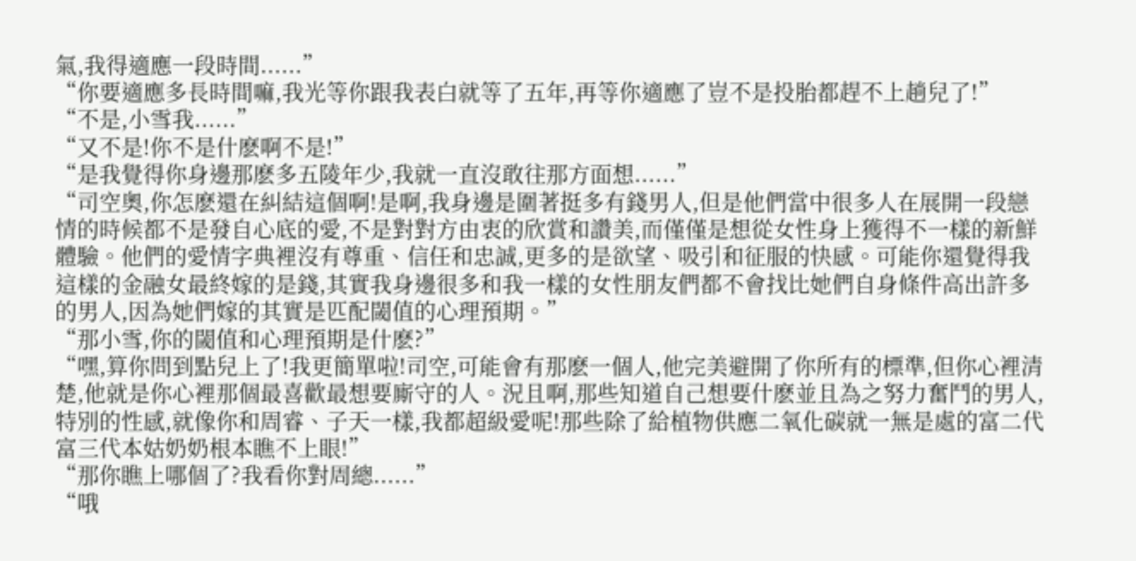氣,我得適應一段時間......”
“你要適應多長時間嘛,我光等你跟我表白就等了五年,再等你適應了豈不是投胎都趕不上趟兒了!”
“不是,小雪我......”
“又不是!你不是什麽啊不是!”
“是我覺得你身邊那麽多五陵年少,我就一直沒敢往那方面想......”
“司空奧,你怎麽還在糾結這個啊!是啊,我身邊是圍著挺多有錢男人,但是他們當中很多人在展開一段戀情的時候都不是發自心底的愛,不是對對方由衷的欣賞和讚美,而僅僅是想從女性身上獲得不一樣的新鮮體驗。他們的愛情字典裡沒有尊重、信任和忠誠,更多的是欲望、吸引和征服的快感。可能你還覺得我這樣的金融女最終嫁的是錢,其實我身邊很多和我一樣的女性朋友們都不會找比她們自身條件高出許多的男人,因為她們嫁的其實是匹配閾值的心理預期。”
“那小雪,你的閾值和心理預期是什麽?”
“嘿,算你問到點兒上了!我更簡單啦!司空,可能會有那麽一個人,他完美避開了你所有的標準,但你心裡清楚,他就是你心裡那個最喜歡最想要廝守的人。況且啊,那些知道自己想要什麽並且為之努力奮鬥的男人,特別的性感,就像你和周睿、子天一樣,我都超級愛呢!那些除了給植物供應二氧化碳就一無是處的富二代富三代本姑奶奶根本瞧不上眼!”
“那你瞧上哪個了?我看你對周總......”
“哦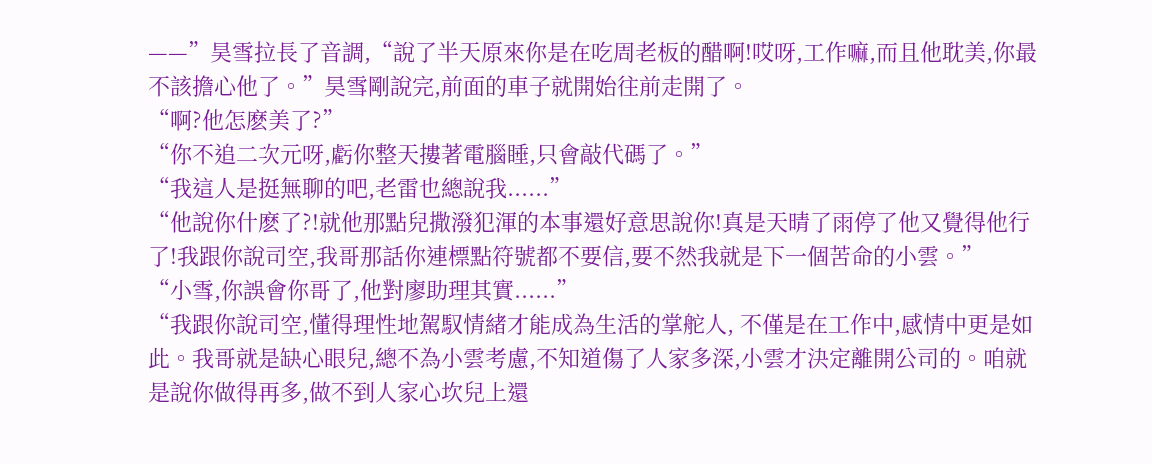——”昊雪拉長了音調,“說了半天原來你是在吃周老板的醋啊!哎呀,工作嘛,而且他耽美,你最不該擔心他了。”昊雪剛說完,前面的車子就開始往前走開了。
“啊?他怎麽美了?”
“你不追二次元呀,虧你整天摟著電腦睡,只會敲代碼了。”
“我這人是挺無聊的吧,老雷也總說我......”
“他說你什麽了?!就他那點兒撒潑犯渾的本事還好意思說你!真是天晴了雨停了他又覺得他行了!我跟你說司空,我哥那話你連標點符號都不要信,要不然我就是下一個苦命的小雲。”
“小雪,你誤會你哥了,他對廖助理其實......”
“我跟你說司空,懂得理性地駕馭情緒才能成為生活的掌舵人, 不僅是在工作中,感情中更是如此。我哥就是缺心眼兒,總不為小雲考慮,不知道傷了人家多深,小雲才決定離開公司的。咱就是說你做得再多,做不到人家心坎兒上還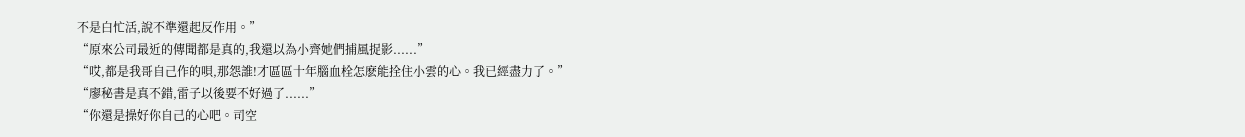不是白忙活,說不準還起反作用。”
“原來公司最近的傳聞都是真的,我還以為小齊她們捕風捉影......”
“哎,都是我哥自己作的唄,那怨誰!才區區十年腦血栓怎麽能拴住小雲的心。我已經盡力了。”
“廖秘書是真不錯,雷子以後要不好過了......”
“你還是操好你自己的心吧。司空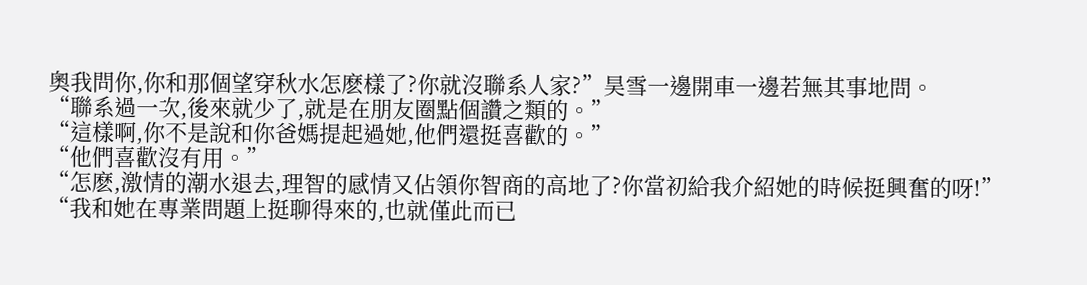奧我問你,你和那個望穿秋水怎麽樣了?你就沒聯系人家?”昊雪一邊開車一邊若無其事地問。
“聯系過一次,後來就少了,就是在朋友圈點個讚之類的。”
“這樣啊,你不是說和你爸媽提起過她,他們還挺喜歡的。”
“他們喜歡沒有用。”
“怎麽,激情的潮水退去,理智的感情又佔領你智商的高地了?你當初給我介紹她的時候挺興奮的呀!”
“我和她在專業問題上挺聊得來的,也就僅此而已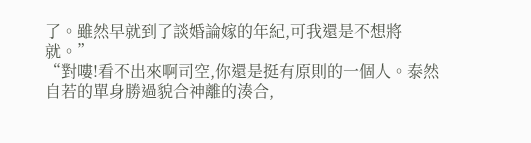了。雖然早就到了談婚論嫁的年紀,可我還是不想將就。”
“對嘍!看不出來啊司空,你還是挺有原則的一個人。泰然自若的單身勝過貌合神離的湊合,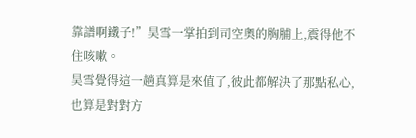靠譜啊鐵子!”昊雪一掌拍到司空奧的胸脯上,震得他不住咳嗽。
昊雪覺得這一趟真算是來值了,彼此都解決了那點私心,也算是對對方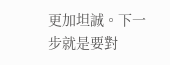更加坦誠。下一步就是要對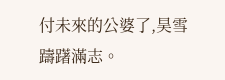付未來的公婆了,昊雪躊躇滿志。